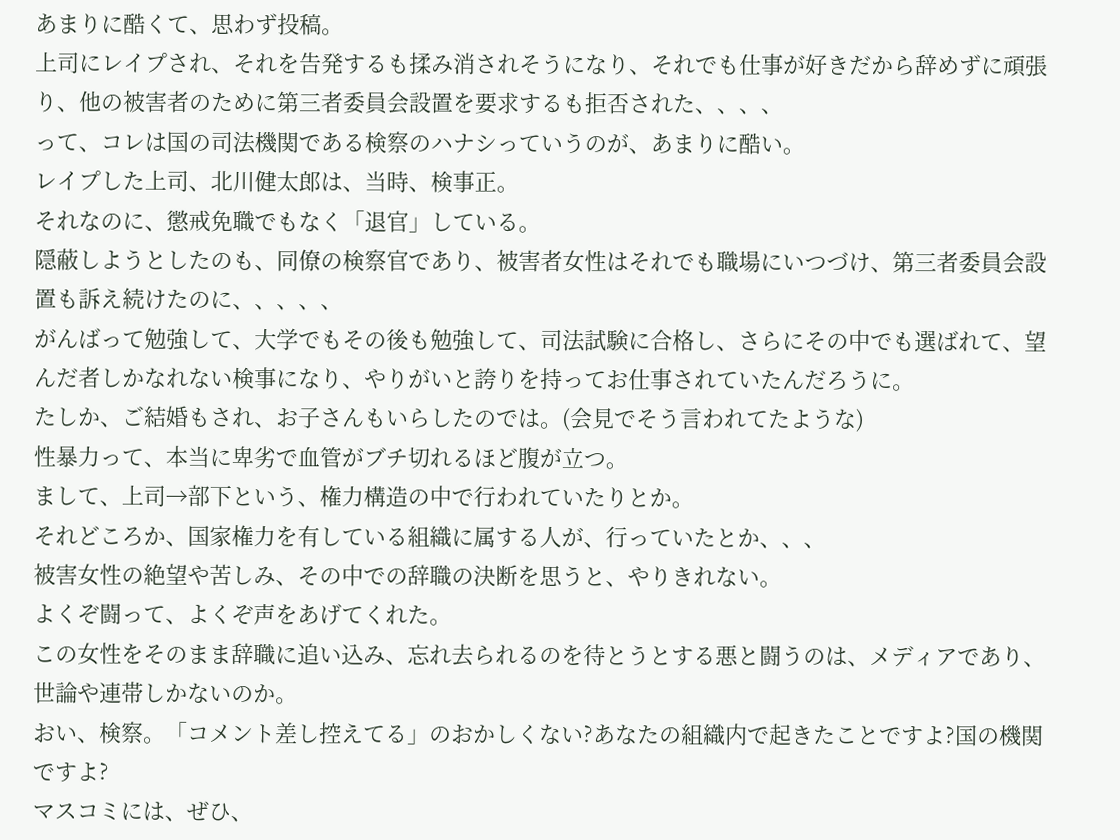あまりに酷くて、思わず投稿。
上司にレイプされ、それを告発するも揉み消されそうになり、それでも仕事が好きだから辞めずに頑張り、他の被害者のために第三者委員会設置を要求するも拒否された、、、、
って、コレは国の司法機関である検察のハナシっていうのが、あまりに酷い。
レイプした上司、北川健太郎は、当時、検事正。
それなのに、懲戒免職でもなく「退官」している。
隠蔽しようとしたのも、同僚の検察官であり、被害者女性はそれでも職場にいつづけ、第三者委員会設置も訴え続けたのに、、、、、
がんばって勉強して、大学でもその後も勉強して、司法試験に合格し、さらにその中でも選ばれて、望んだ者しかなれない検事になり、やりがいと誇りを持ってお仕事されていたんだろうに。
たしか、ご結婚もされ、お子さんもいらしたのでは。(会見でそう言われてたような)
性暴力って、本当に卑劣で血管がブチ切れるほど腹が立つ。
まして、上司→部下という、権力構造の中で行われていたりとか。
それどころか、国家権力を有している組織に属する人が、行っていたとか、、、
被害女性の絶望や苦しみ、その中での辞職の決断を思うと、やりきれない。
よくぞ闘って、よくぞ声をあげてくれた。
この女性をそのまま辞職に追い込み、忘れ去られるのを待とうとする悪と闘うのは、メディアであり、世論や連帯しかないのか。
おい、検察。「コメント差し控えてる」のおかしくない?あなたの組織内で起きたことですよ?国の機関ですよ?
マスコミには、ぜひ、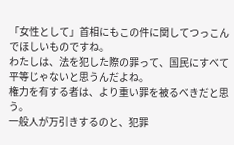「女性として」首相にもこの件に関してつっこんでほしいものですね。
わたしは、法を犯した際の罪って、国民にすべて平等じゃないと思うんだよね。
権力を有する者は、より重い罪を被るべきだと思う。
一般人が万引きするのと、犯罪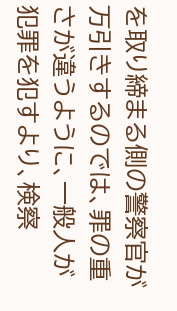を取り締まる側の警察官が万引きするのでは、罪の重さが違うように、一般人が犯罪を犯すより、検察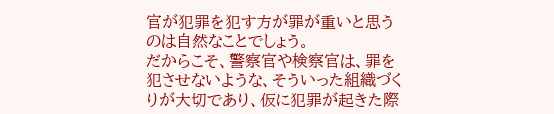官が犯罪を犯す方が罪が重いと思うのは自然なことでしょう。
だからこそ、警察官や検察官は、罪を犯させないような、そういった組織づくりが大切であり、仮に犯罪が起きた際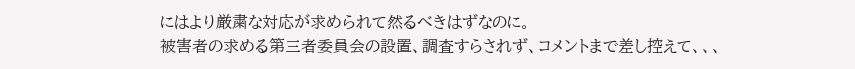にはより厳粛な対応が求められて然るべきはずなのに。
被害者の求める第三者委員会の設置、調査すらされず、コメントまで差し控えて、、、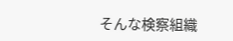そんな検察組織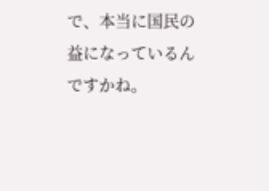で、本当に国民の益になっているんですかね。